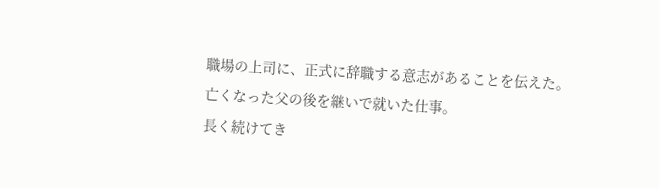職場の上司に、正式に辞職する意志があることを伝えた。
亡くなった父の後を継いで就いた仕事。
長く続けてき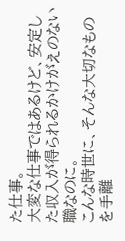た仕事。
大変な仕事ではあるけど、安定した収入が得られるかけがえのない職なのに。
こんな時世に、そんな大切なものを手離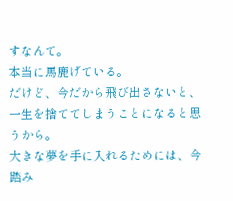すなんて。
本当に馬鹿げている。
だけど、今だから飛び出さないと、一生を捨ててしまうことになると思うから。
大きな夢を手に入れるためには、今踏み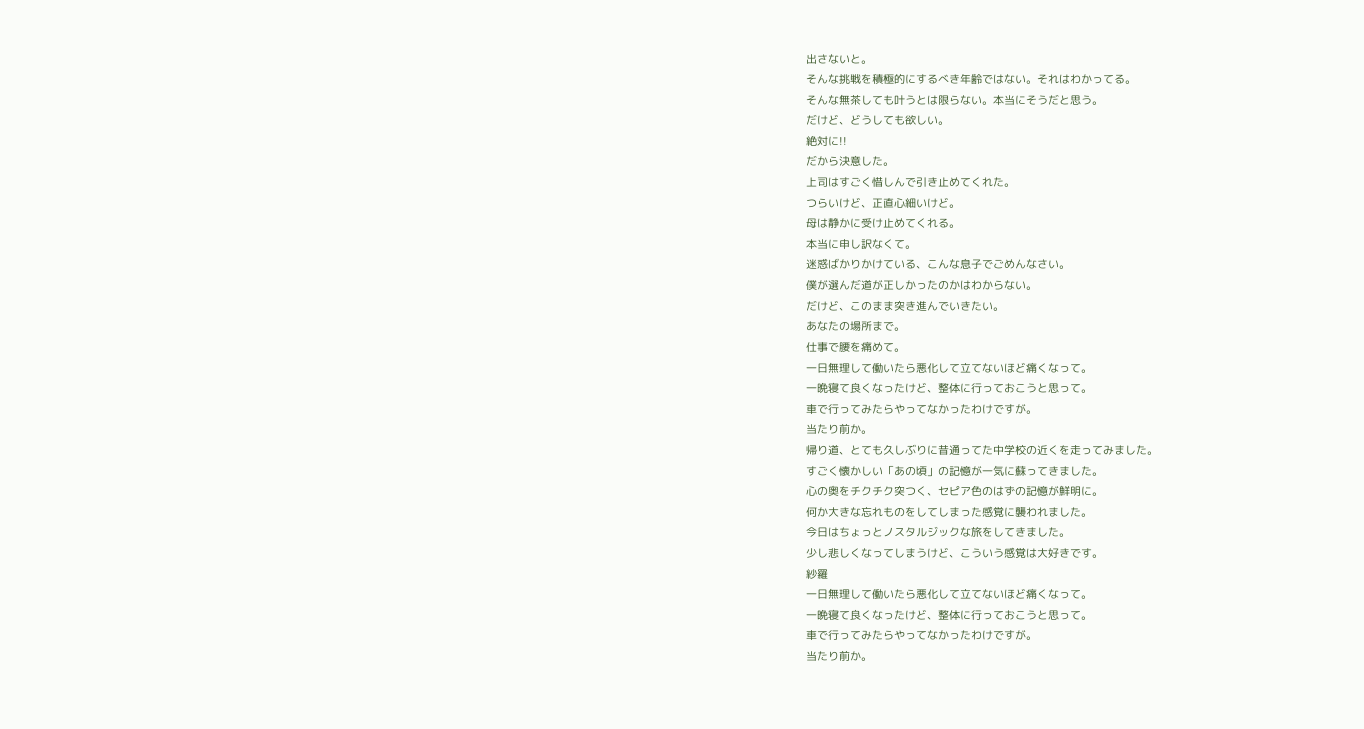出さないと。
そんな挑戦を積極的にするべき年齢ではない。それはわかってる。
そんな無茶しても叶うとは限らない。本当にそうだと思う。
だけど、どうしても欲しい。
絶対に!!
だから決意した。
上司はすごく惜しんで引き止めてくれた。
つらいけど、正直心細いけど。
母は静かに受け止めてくれる。
本当に申し訳なくて。
迷惑ばかりかけている、こんな息子でごめんなさい。
僕が選んだ道が正しかったのかはわからない。
だけど、このまま突き進んでいきたい。
あなたの場所まで。
仕事で腰を痛めて。
一日無理して働いたら悪化して立てないほど痛くなって。
一晩寝て良くなったけど、整体に行っておこうと思って。
車で行ってみたらやってなかったわけですが。
当たり前か。
帰り道、とても久しぶりに昔通ってた中学校の近くを走ってみました。
すごく懐かしい「あの頃」の記憶が一気に蘇ってきました。
心の奥をチクチク突つく、セピア色のはずの記憶が鮮明に。
何か大きな忘れものをしてしまった感覚に襲われました。
今日はちょっとノスタルジックな旅をしてきました。
少し悲しくなってしまうけど、こういう感覚は大好きです。
紗羅
一日無理して働いたら悪化して立てないほど痛くなって。
一晩寝て良くなったけど、整体に行っておこうと思って。
車で行ってみたらやってなかったわけですが。
当たり前か。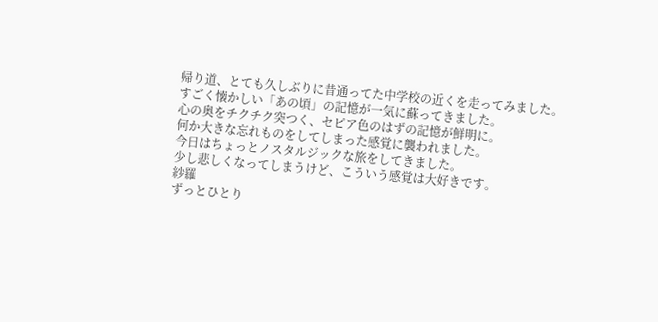帰り道、とても久しぶりに昔通ってた中学校の近くを走ってみました。
すごく懐かしい「あの頃」の記憶が一気に蘇ってきました。
心の奥をチクチク突つく、セピア色のはずの記憶が鮮明に。
何か大きな忘れものをしてしまった感覚に襲われました。
今日はちょっとノスタルジックな旅をしてきました。
少し悲しくなってしまうけど、こういう感覚は大好きです。
紗羅
ずっとひとり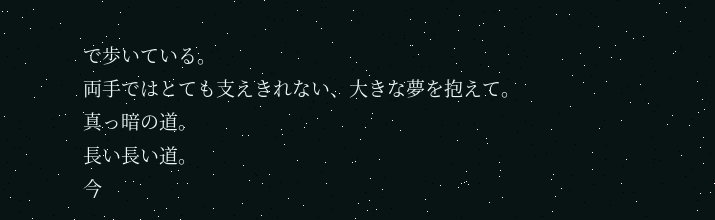で歩いている。
両手ではとても支えきれない、大きな夢を抱えて。
真っ暗の道。
長い長い道。
今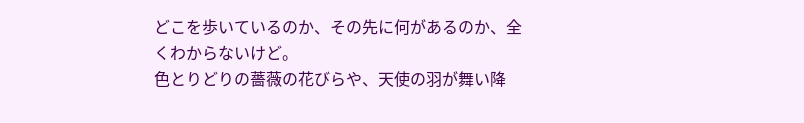どこを歩いているのか、その先に何があるのか、全くわからないけど。
色とりどりの薔薇の花びらや、天使の羽が舞い降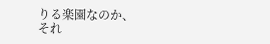りる楽園なのか、
それ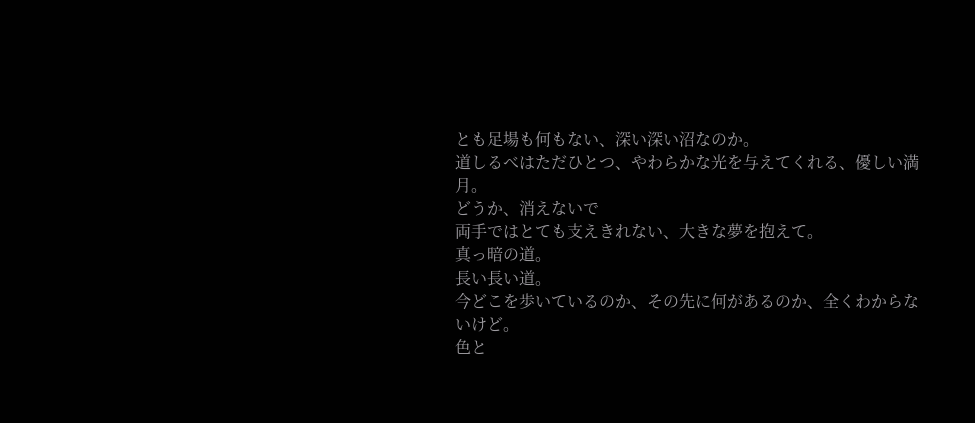とも足場も何もない、深い深い沼なのか。
道しるべはただひとつ、やわらかな光を与えてくれる、優しい満月。
どうか、消えないで
両手ではとても支えきれない、大きな夢を抱えて。
真っ暗の道。
長い長い道。
今どこを歩いているのか、その先に何があるのか、全くわからないけど。
色と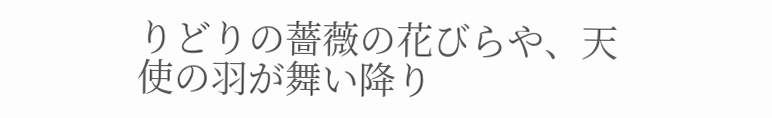りどりの薔薇の花びらや、天使の羽が舞い降り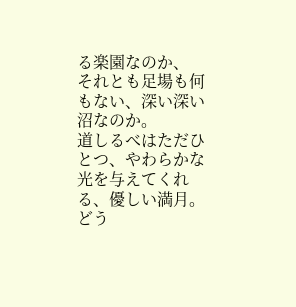る楽園なのか、
それとも足場も何もない、深い深い沼なのか。
道しるべはただひとつ、やわらかな光を与えてくれる、優しい満月。
どう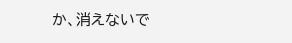か、消えないで